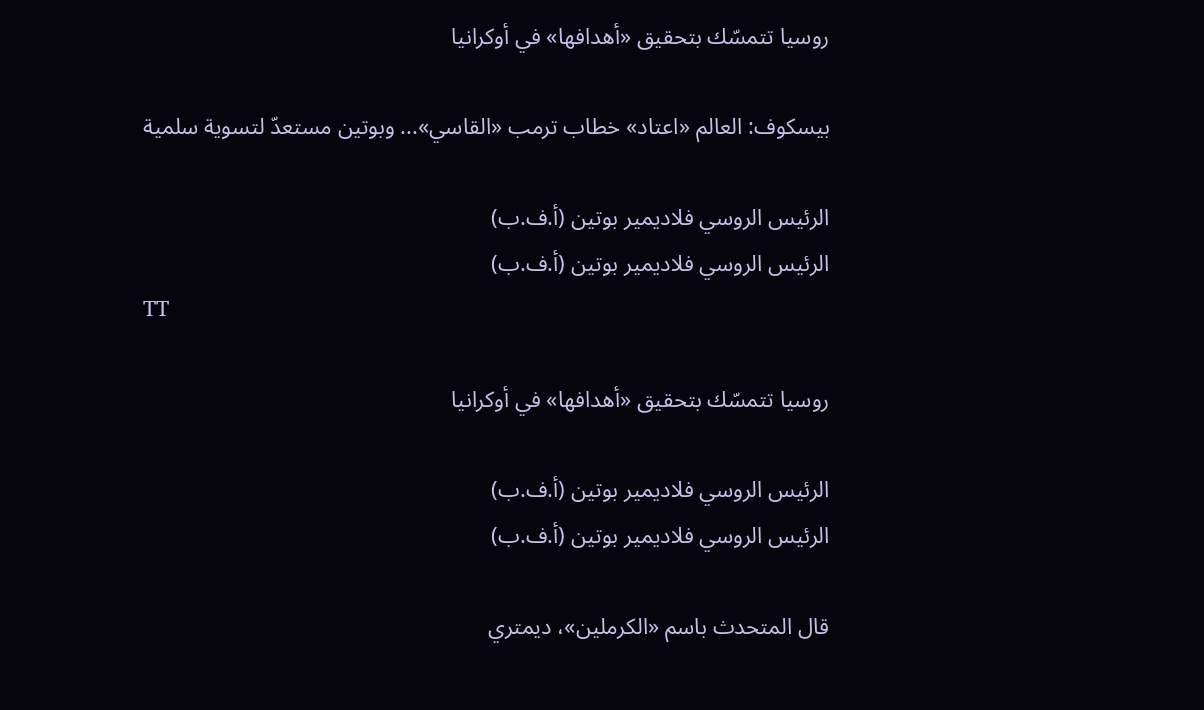روسيا تتمسّك بتحقيق «أهدافها» في أوكرانيا

بيسكوف: العالم «اعتاد» خطاب ترمب «القاسي»... وبوتين مستعدّ لتسوية سلمية

الرئيس الروسي فلاديمير بوتين (أ.ف.ب)
الرئيس الروسي فلاديمير بوتين (أ.ف.ب)
TT

روسيا تتمسّك بتحقيق «أهدافها» في أوكرانيا

الرئيس الروسي فلاديمير بوتين (أ.ف.ب)
الرئيس الروسي فلاديمير بوتين (أ.ف.ب)

قال المتحدث باسم «الكرملين»، ديمتري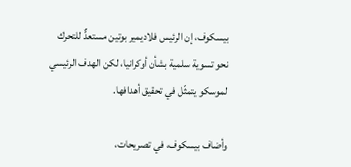بيسكوف، إن الرئيس فلاديمير بوتين مستعدٌّ للتحرك نحو تسوية سلمية بشأن أوكرانيا، لكن الهدف الرئيسي لموسكو يتمثّل في تحقيق أهدافها.

وأضاف بيسكوف، في تصريحات،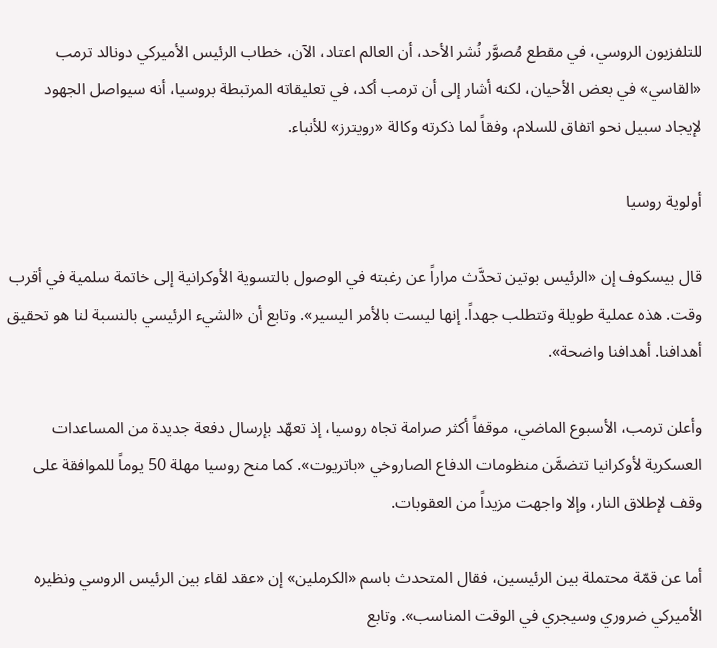للتلفزيون الروسي، في مقطع مُصوَّر نُشر الأحد، أن العالم اعتاد، الآن، خطاب الرئيس الأميركي دونالد ترمب «القاسي» في بعض الأحيان، لكنه أشار إلى أن ترمب أكد، في تعليقاته المرتبطة بروسيا، أنه سيواصل الجهود لإيجاد سبيل نحو اتفاق للسلام، وفقاً لما ذكرته وكالة «رويترز» للأنباء.

أولوية روسيا

قال بيسكوف إن «الرئيس بوتين تحدَّث مراراً عن رغبته في الوصول بالتسوية الأوكرانية إلى خاتمة سلمية في أقرب وقت. هذه عملية طويلة وتتطلب جهداً. إنها ليست بالأمر اليسير». وتابع أن «الشيء الرئيسي بالنسبة لنا هو تحقيق أهدافنا. أهدافنا واضحة».

وأعلن ترمب، الأسبوع الماضي، موقفاً أكثر صرامة تجاه روسيا، إذ تعهّد بإرسال دفعة جديدة من المساعدات العسكرية لأوكرانيا تتضمَّن منظومات الدفاع الصاروخي «باتريوت». كما منح روسيا مهلة 50 يوماً للموافقة على وقف لإطلاق النار، وإلا واجهت مزيداً من العقوبات.

أما عن قمّة محتملة بين الرئيسين، فقال المتحدث باسم «الكرملين» إن «عقد لقاء بين الرئيس الروسي ونظيره الأميركي ضروري وسيجري في الوقت المناسب». وتابع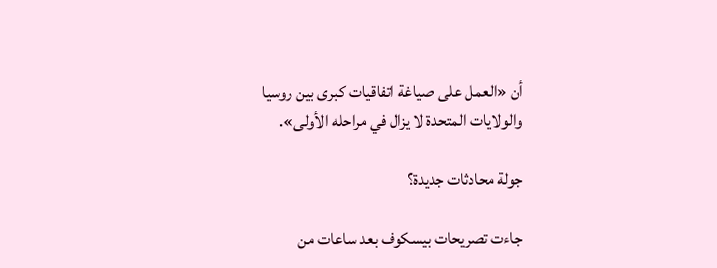أن «العمل على صياغة اتفاقيات كبرى بين روسيا والولايات المتحدة لا يزال في مراحله الأولى».

جولة محادثات جديدة؟

جاءت تصريحات بيسكوف بعد ساعات من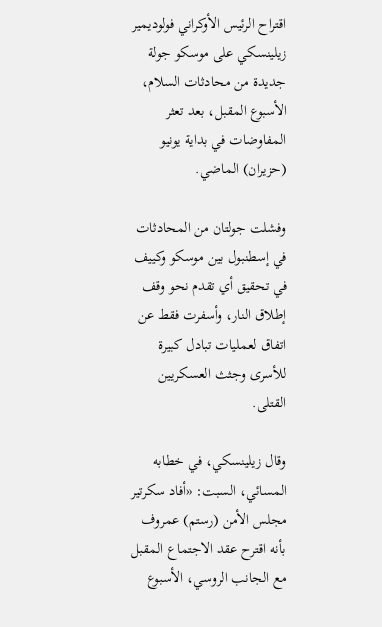اقتراح الرئيس الأوكراني فولوديمير زيلينسكي على موسكو جولة جديدة من محادثات السلام، الأسبوع المقبل، بعد تعثر المفاوضات في بداية يونيو (حزيران) الماضي.

وفشلت جولتان من المحادثات في إسطنبول بين موسكو وكييف في تحقيق أي تقدم نحو وقف إطلاق النار، وأسفرت فقط عن اتفاق لعمليات تبادل كبيرة للأسرى وجثث العسكريين القتلى.

وقال زيلينسكي، في خطابه المسائي، السبت: «أفاد سكرتير مجلس الأمن (رستم) عمروف بأنه اقترح عقد الاجتماع المقبل مع الجانب الروسي، الأسبوع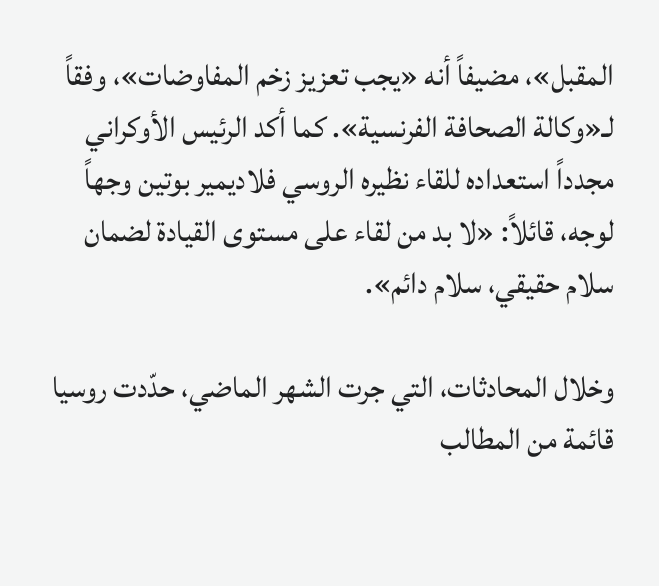المقبل»، مضيفاً أنه «يجب تعزيز زخم المفاوضات»، وفقاً لـ«وكالة الصحافة الفرنسية». كما أكد الرئيس الأوكراني مجدداً استعداده للقاء نظيره الروسي فلاديمير بوتين وجهاً لوجه، قائلاً: «لا بد من لقاء على مستوى القيادة لضمان سلام حقيقي، سلام دائم».

وخلال المحادثات، التي جرت الشهر الماضي، حدّدت روسيا قائمة من المطالب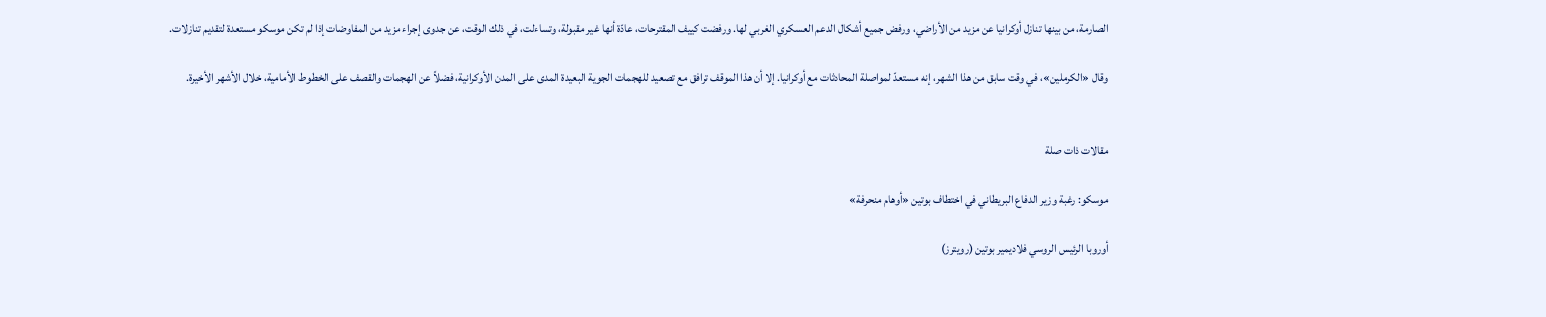الصارمة، من بينها تنازل أوكرانيا عن مزيد من الأراضي، ورفض جميع أشكال الدعم العسكري الغربي لها. ورفضت كييف المقترحات، عادّة أنها غير مقبولة، وتساءلت، في ذلك الوقت، عن جدوى إجراء مزيد من المفاوضات إذا لم تكن موسكو مستعدة لتقديم تنازلات.

وقال «الكرملين»، في وقت سابق من هذا الشهر، إنه مستعدّ لمواصلة المحادثات مع أوكرانيا. إلا أن هذا الموقف ترافق مع تصعيد للهجمات الجوية البعيدة المدى على المدن الأوكرانية، فضلاً عن الهجمات والقصف على الخطوط الأمامية، خلال الأشهر الأخيرة.


مقالات ذات صلة

موسكو: رغبة وزير الدفاع البريطاني في اختطاف بوتين «أوهام منحرفة»

أوروبا الرئيس الروسي فلاديمير بوتين (رويترز)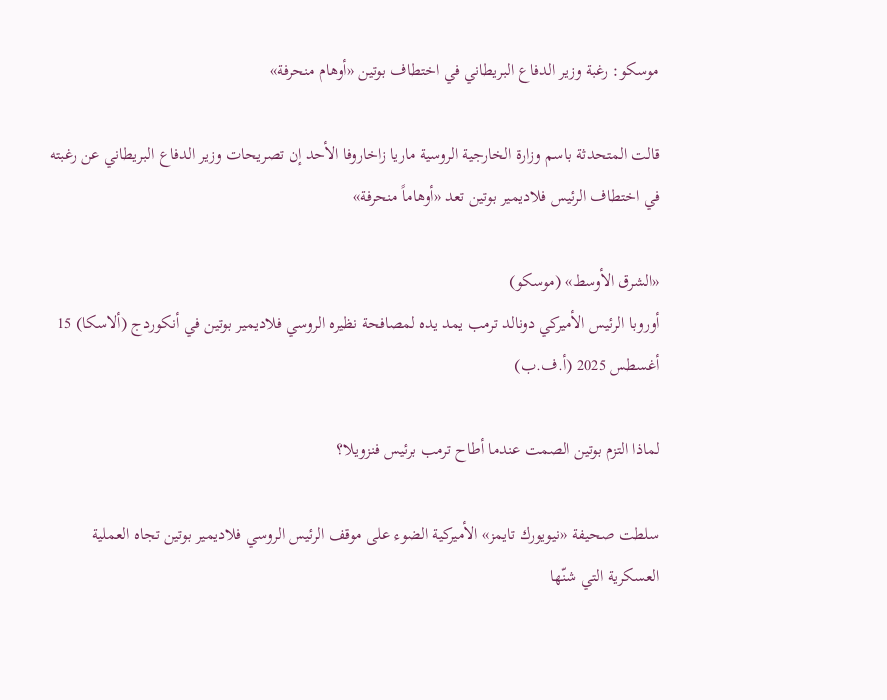موسكو: رغبة وزير الدفاع البريطاني في اختطاف بوتين «أوهام منحرفة»

قالت المتحدثة باسم وزارة الخارجية الروسية ماريا زاخاروفا الأحد إن تصريحات وزير الدفاع البريطاني عن رغبته في اختطاف الرئيس فلاديمير بوتين تعد «أوهاماً منحرفة»

«الشرق الأوسط» (موسكو)
أوروبا الرئيس الأميركي دونالد ترمب يمد يده لمصافحة نظيره الروسي فلاديمير بوتين في أنكوردج (ألاسكا) 15 أغسطس 2025 (أ.ف.ب)

لماذا التزم بوتين الصمت عندما أطاح ترمب برئيس فنزويلا؟

سلطت صحيفة «نيويورك تايمز» الأميركية الضوء على موقف الرئيس الروسي فلاديمير بوتين تجاه العملية العسكرية التي شنّها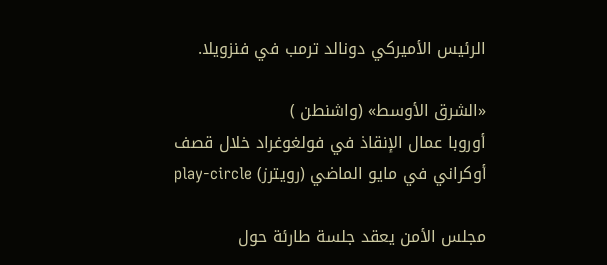الرئيس الأميركي دونالد ترمب في فنزويلا.

«الشرق الأوسط» (واشنطن )
أوروبا عمال الإنقاذ في فولغوغراد خلال قصف أوكراني في مايو الماضي (رويترز) play-circle

مجلس الأمن يعقد جلسة طارئة حول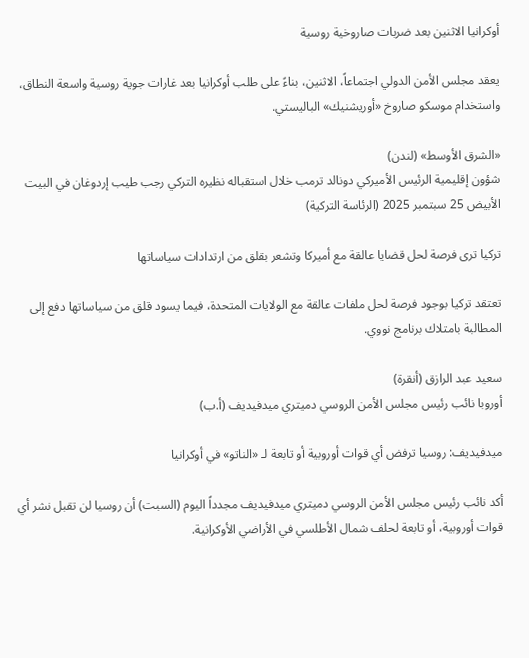أوكرانيا الاثنين بعد ضربات صاروخية روسية

يعقد مجلس الأمن الدولي اجتماعاً، الاثنين، بناءً على طلب أوكرانيا بعد غارات جوية روسية واسعة النطاق، واستخدام موسكو صاروخ «أوريشنيك» الباليستي.

«الشرق الأوسط» (لندن)
شؤون إقليمية الرئيس الأميركي دونالد ترمب خلال استقباله نظيره التركي رجب طيب إردوغان في البيت الأبيض 25 سبتمبر 2025 (الرئاسة التركية)

تركيا ترى فرصة لحل قضايا عالقة مع أميركا وتشعر بقلق من ارتدادات سياساتها

تعتقد تركيا بوجود فرصة لحل ملفات عالقة مع الولايات المتحدة، فيما يسود قلق من سياساتها دفع إلى المطالبة بامتلاك برنامج نووي.

سعيد عبد الرازق (أنقرة)
أوروبا نائب رئيس مجلس الأمن الروسي دميتري ميدفيديف (أ.ب)

ميدفيديف: روسيا ترفض أي قوات أوروبية أو تابعة لـ «الناتو» في أوكرانيا

أكد نائب رئيس مجلس الأمن الروسي دميتري ميدفيديف مجدداً اليوم (السبت) أن روسيا لن تقبل نشر أي قوات أوروبية، أو تابعة لحلف شمال الأطلسي في الأراضي الأوكرانية.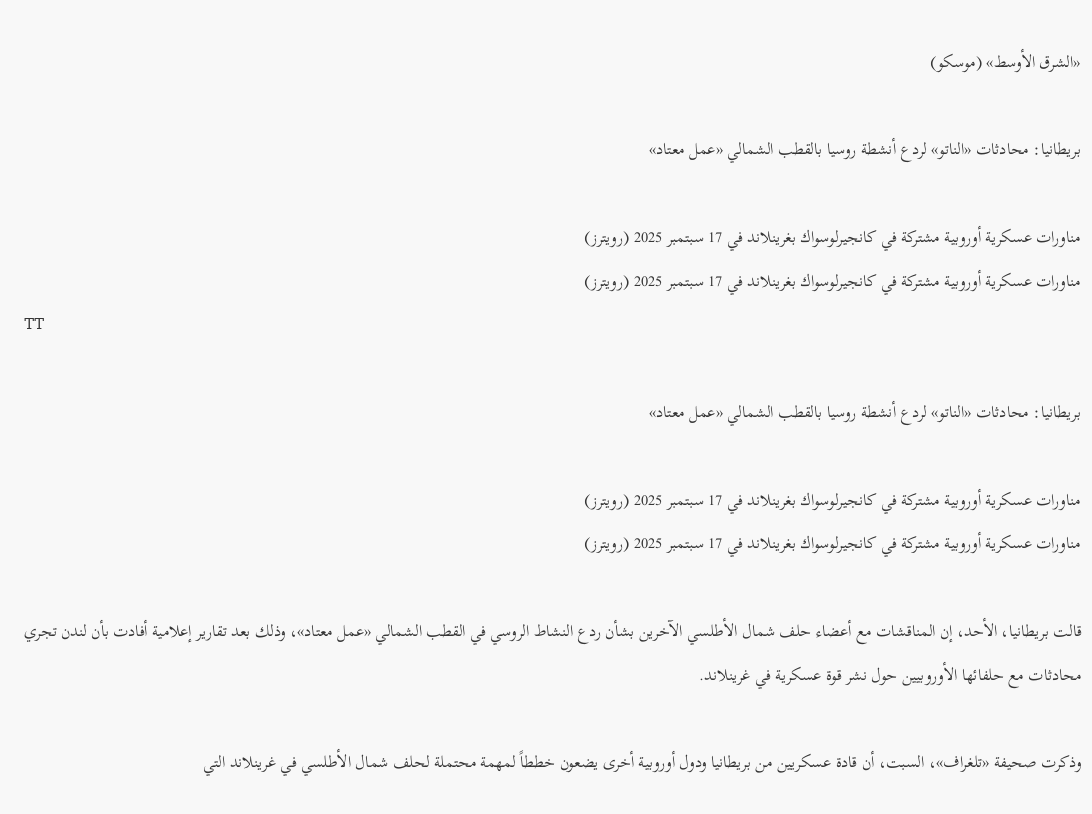«الشرق الأوسط» (موسكو)

بريطانيا: محادثات «الناتو» لردع أنشطة روسيا بالقطب الشمالي «عمل معتاد»

مناورات عسكرية أوروبية مشتركة في كانجيرلوسواك بغرينلاند في 17 سبتمبر 2025 (رويترز)
مناورات عسكرية أوروبية مشتركة في كانجيرلوسواك بغرينلاند في 17 سبتمبر 2025 (رويترز)
TT

بريطانيا: محادثات «الناتو» لردع أنشطة روسيا بالقطب الشمالي «عمل معتاد»

مناورات عسكرية أوروبية مشتركة في كانجيرلوسواك بغرينلاند في 17 سبتمبر 2025 (رويترز)
مناورات عسكرية أوروبية مشتركة في كانجيرلوسواك بغرينلاند في 17 سبتمبر 2025 (رويترز)

قالت بريطانيا، الأحد، إن المناقشات مع أعضاء حلف شمال الأطلسي الآخرين بشأن ردع النشاط الروسي في القطب الشمالي «عمل معتاد»، وذلك بعد تقارير إعلامية أفادت بأن لندن تجري محادثات مع حلفائها الأوروبيين حول نشر قوة عسكرية في غرينلاند.

وذكرت صحيفة «تلغراف»، السبت، أن قادة عسكريين من بريطانيا ودول أوروبية أخرى يضعون خططاً لمهمة محتملة لحلف شمال الأطلسي في غرينلاند التي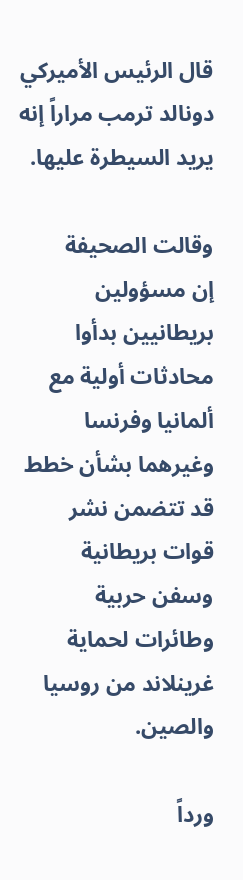قال ‌الرئيس الأميركي دونالد ‌ترمب مراراً إنه يريد السيطرة ‌عليها.

وقالت الصحيفة إن ‌مسؤولين بريطانيين بدأوا محادثات أولية مع ألمانيا وفرنسا وغيرهما بشأن خطط قد تتضمن نشر قوات بريطانية وسفن حربية وطائرات لحماية غرينلاند من روسيا والصين.

ورداً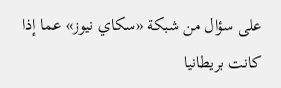على سؤال من شبكة «سكاي نيوز» عما إذا كانت بريطانيا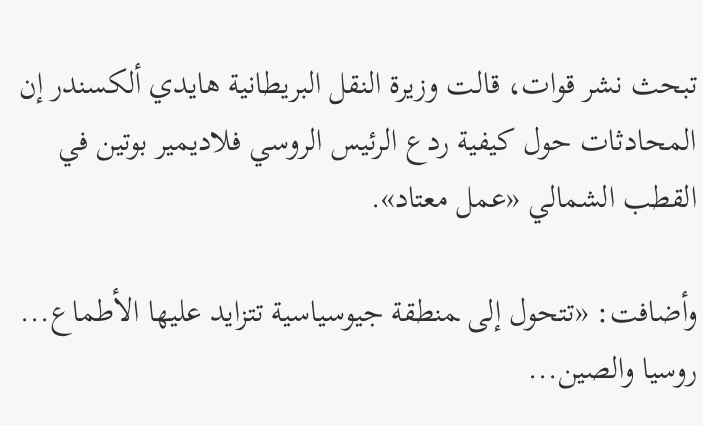تبحث نشر قوات، قالت وزيرة النقل البريطانية هايدي ألكسندر إن المحادثات حول كيفية ردع الرئيس الروسي ‌فلاديمير بوتين في القطب الشمالي «عمل معتاد».

وأضافت: «تتحول إلى ‍منطقة جيوسياسية تتزايد عليها الأطماع... روسيا والصين...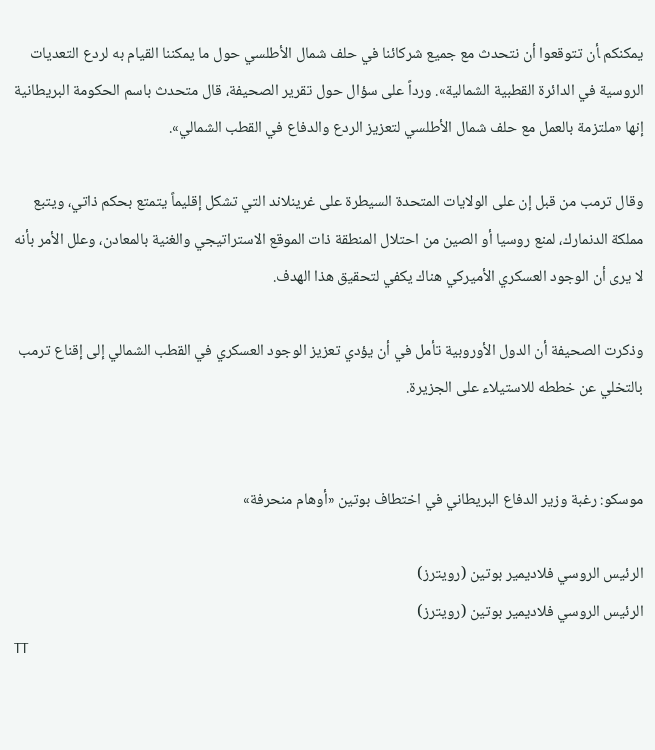يمكنكم ‍أن تتوقعوا أن نتحدث مع جميع شركائنا في حلف شمال الأطلسي حول ما يمكننا القيام به لردع التعديات الروسية في الدائرة القطبية الشمالية». ورداً على سؤال حول تقرير الصحيفة، قال متحدث باسم الحكومة البريطانية إنها «ملتزمة بالعمل مع حلف شمال الأطلسي لتعزيز الردع والدفاع في القطب الشمالي».

وقال ترمب من قبل إن على الولايات المتحدة السيطرة على غرينلاند التي تشكل إقليماً يتمتع بحكم ذاتي، ويتبع مملكة الدنمارك، لمنع روسيا أو الصين من احتلال المنطقة ذات الموقع الاستراتيجي والغنية بالمعادن، وعلل الأمر بأنه لا يرى أن الوجود العسكري الأميركي هناك يكفي لتحقيق هذا الهدف.

وذكرت الصحيفة أن الدول الأوروبية تأمل في أن يؤدي تعزيز الوجود العسكري في ‌القطب الشمالي إلى إقناع ترمب بالتخلي عن خططه للاستيلاء على الجزيرة.


موسكو: رغبة وزير الدفاع البريطاني في اختطاف بوتين «أوهام منحرفة»

الرئيس الروسي فلاديمير بوتين (رويترز)
الرئيس الروسي فلاديمير بوتين (رويترز)
TT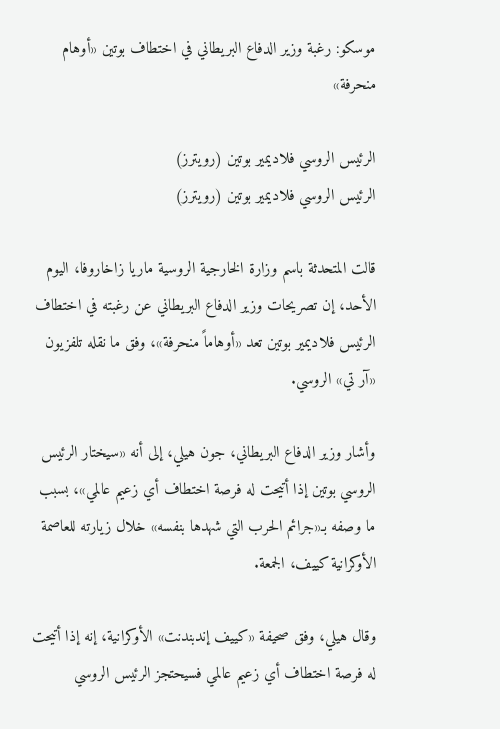موسكو: رغبة وزير الدفاع البريطاني في اختطاف بوتين «أوهام منحرفة»

الرئيس الروسي فلاديمير بوتين (رويترز)
الرئيس الروسي فلاديمير بوتين (رويترز)

قالت المتحدثة باسم وزارة الخارجية الروسية ماريا زاخاروفا، اليوم الأحد، إن تصريحات وزير الدفاع البريطاني عن رغبته في اختطاف الرئيس فلاديمير بوتين تعد «أوهاماً منحرفة»، وفق ما نقله تلفزيون «آر تي» الروسي.

وأشار وزير الدفاع البريطاني، جون هيلي، إلى أنه «سيختار الرئيس الروسي بوتين إذا أتيحت له فرصة اختطاف أي زعيم عالمي»، بسبب ما وصفه بـ«جرائم الحرب التي شهدها بنفسه» خلال زيارته للعاصمة الأوكرانية كييف، الجمعة.

وقال هيلي، وفق صحيفة «كييف إندبندنت» الأوكرانية، إنه إذا أتيحت له فرصة اختطاف أي زعيم عالمي فسيحتجز الرئيس الروسي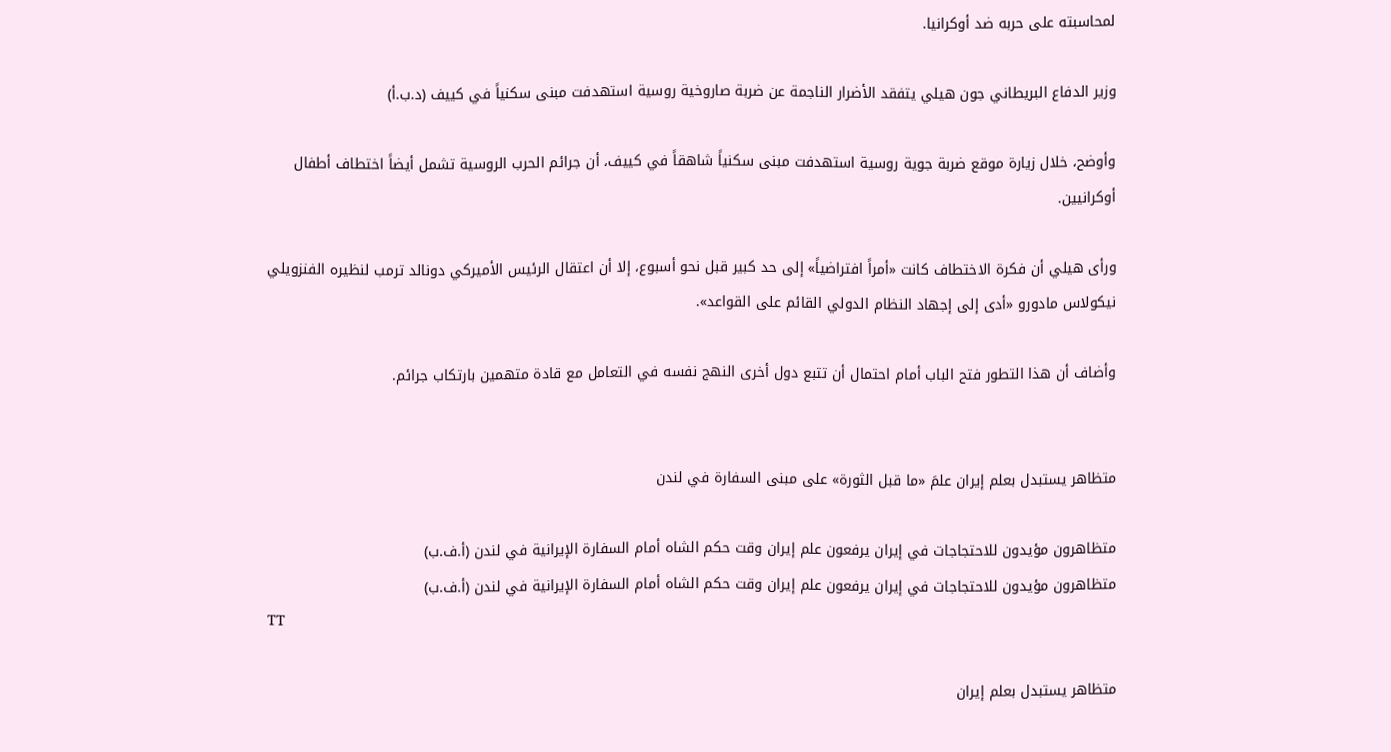لمحاسبته على حربه ضد أوكرانيا.

وزير الدفاع البريطاني جون هيلي يتفقد الأضرار الناجمة عن ضربة صاروخية روسية استهدفت مبنى سكنياً في كييف (د.ب.أ)

وأوضح، خلال زيارة موقع ضربة جوية روسية استهدفت مبنى سكنياً شاهقاً في كييف، أن جرائم الحرب الروسية تشمل أيضاً اختطاف أطفال أوكرانيين.

ورأى هيلي أن فكرة الاختطاف كانت «أمراً افتراضياً» إلى حد كبير قبل نحو أسبوع، إلا أن اعتقال الرئيس الأميركي دونالد ترمب لنظيره الفنزويلي نيكولاس مادورو «أدى إلى إجهاد النظام الدولي القائم على القواعد».

وأضاف أن هذا التطور فتح الباب أمام احتمال أن تتبع دول أخرى النهج نفسه في التعامل مع قادة متهمين بارتكاب جرائم.


متظاهر يستبدل بعلم إيران علمَ «ما قبل الثورة» على مبنى السفارة في لندن

متظاهرون مؤيدون للاحتجاجات في إيران يرفعون علم إيران وقت حكم الشاه أمام السفارة الإيرانية في لندن (أ.ف.ب)
متظاهرون مؤيدون للاحتجاجات في إيران يرفعون علم إيران وقت حكم الشاه أمام السفارة الإيرانية في لندن (أ.ف.ب)
TT

متظاهر يستبدل بعلم إيران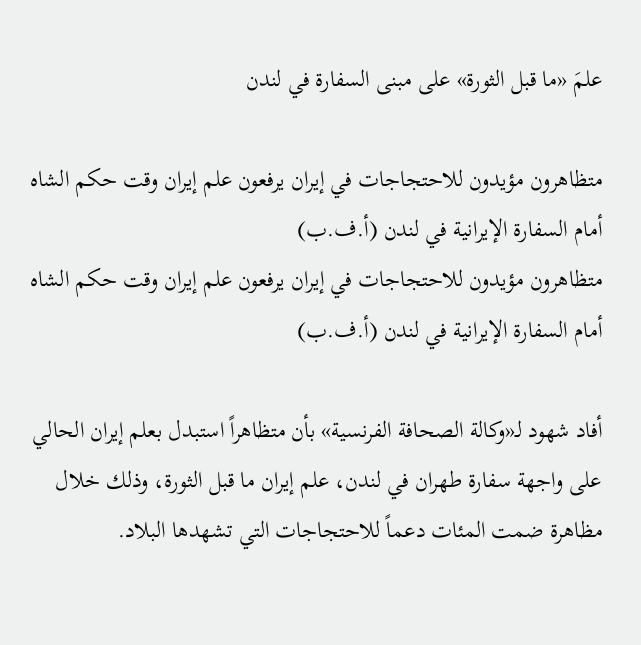علمَ «ما قبل الثورة» على مبنى السفارة في لندن

متظاهرون مؤيدون للاحتجاجات في إيران يرفعون علم إيران وقت حكم الشاه أمام السفارة الإيرانية في لندن (أ.ف.ب)
متظاهرون مؤيدون للاحتجاجات في إيران يرفعون علم إيران وقت حكم الشاه أمام السفارة الإيرانية في لندن (أ.ف.ب)

أفاد شهود لـ«وكالة الصحافة الفرنسية» بأن متظاهراً استبدل بعلم إيران الحالي على واجهة سفارة طهران في لندن، علم إيران ما قبل الثورة، وذلك خلال مظاهرة ضمت المئات دعماً للاحتجاجات التي تشهدها البلاد.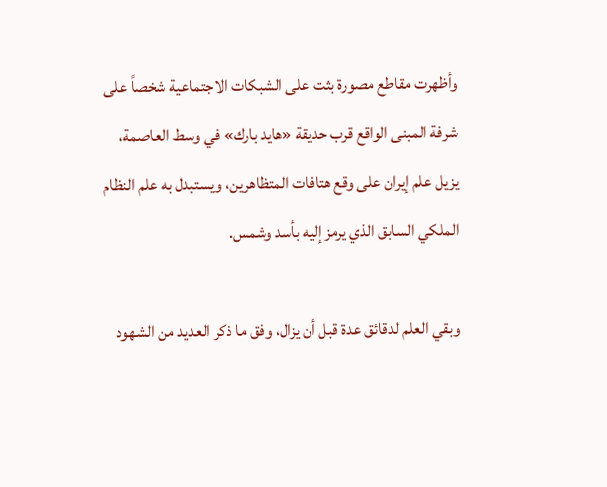وأظهرت مقاطع مصورة بثت على الشبكات الاجتماعية شخصاً على شرفة المبنى الواقع قرب حديقة «هايد بارك» في وسط العاصمة، يزيل علم إيران على وقع هتافات المتظاهرين، ويستبدل به علم النظام الملكي السابق الذي يرمز إليه بأسد وشمس.

وبقي العلم لدقائق عدة قبل أن يزال، وفق ما ذكر العديد من الشهود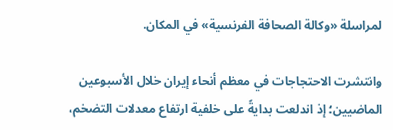لمراسلة «وكالة الصحافة الفرنسية» في المكان.

وانتشرت الاحتجاجات في معظم أنحاء إيران خلال الأسبوعين الماضيين؛ إذ اندلعت بدايةً على خلفية ارتفاع معدلات التضخم،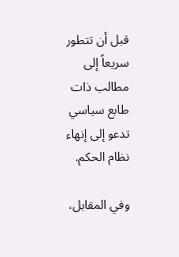قبل أن تتطور سريعاً إلى مطالب ذات طابع سياسي تدعو إلى إنهاء نظام الحكم.

وفي المقابل،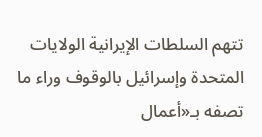تتهم السلطات الإيرانية الولايات المتحدة وإسرائيل بالوقوف وراء ما تصفه بـ«أعمال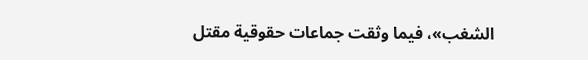الشغب»، فيما وثقت جماعات حقوقية مقتل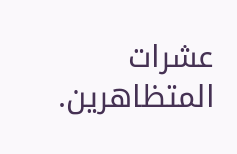عشرات المتظاهرين.